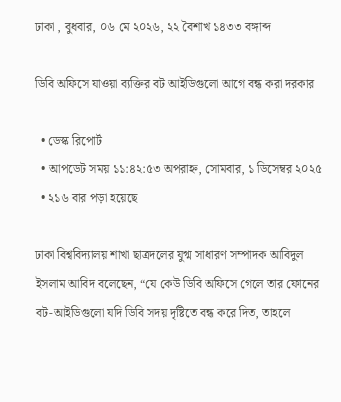ঢাকা , বুধবার, ০৬ মে ২০২৬, ২২ বৈশাখ ১৪৩৩ বঙ্গাব্দ

ডিবি অফিসে যাওয়া ব্যক্তির বট আইডিগুলো আগে বন্ধ করা দরকার

  • ডেস্ক রিপোর্ট
  • আপডেট সময় ১১:৪২:৫৩ অপরাহ্ন, সোমবার, ১ ডিসেম্বর ২০২৫
  • ২১৬ বার পড়া হয়েছে

ঢাকা বিশ্ববিদ্যালয় শাখা ছাত্রদলের যুগ্ম সাধারণ সম্পাদক আবিদুল ইসলাম আবিদ বলেছেন, “যে কেউ ডিবি অফিসে গেলে তার ফোনের বট-আইডিগুলো যদি ডিবি সদয় দৃষ্টিতে বন্ধ করে দিত, তাহলে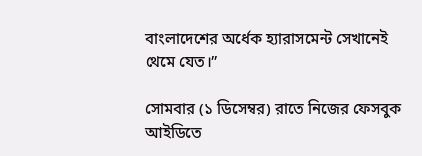বাংলাদেশের অর্ধেক হ্যারাসমেন্ট সেখানেই থেমে যেত।”

সোমবার (১ ডিসেম্বর) রাতে নিজের ফেসবুক আইডিতে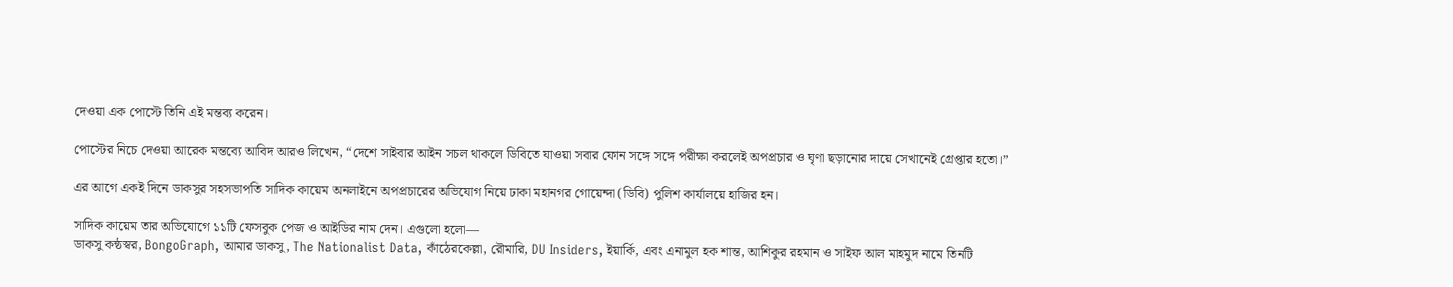দেওয়া এক পোস্টে তিনি এই মন্তব্য করেন।

পোস্টের নিচে দেওয়া আরেক মন্তব্যে আবিদ আরও লিখেন, “দেশে সাইবার আইন সচল থাকলে ডিবিতে যাওয়া সবার ফোন সঙ্গে সঙ্গে পরীক্ষা করলেই অপপ্রচার ও ঘৃণা ছড়ানোর দায়ে সেখানেই গ্রেপ্তার হতো।”

এর আগে একই দিনে ডাকসুর সহসভাপতি সাদিক কায়েম অনলাইনে অপপ্রচারের অভিযোগ নিয়ে ঢাকা মহানগর গোয়েন্দা (ডিবি) পুলিশ কার্যালয়ে হাজির হন।

সাদিক কায়েম তার অভিযোগে ১১টি ফেসবুক পেজ ও আইডির নাম দেন। এগুলো হলো—
ডাকসু কন্ঠস্বর, BongoGraph, আমার ডাকসু, The Nationalist Data, কাঁঠেরকেল্লা, রৌমারি, DU Insiders, ইয়ার্কি, এবং এনামুল হক শান্ত, আশিকুর রহমান ও সাইফ আল মাহমুদ নামে তিনটি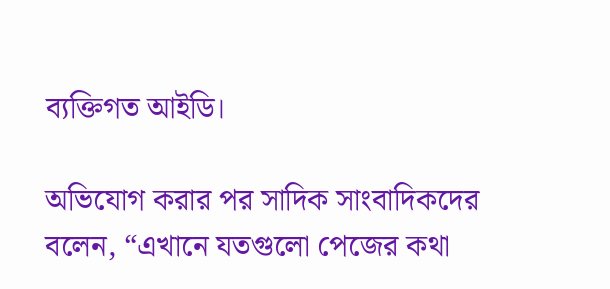ব্যক্তিগত আইডি।

অভিযোগ করার পর সাদিক সাংবাদিকদের বলেন, “এখানে যতগুলো পেজের কথা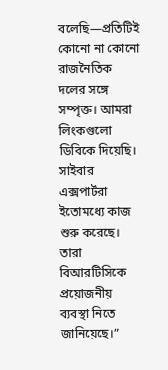বলেছি—প্রতিটিই কোনো না কোনো রাজনৈতিক দলের সঙ্গে সম্পৃক্ত। আমরা লিংকগুলো ডিবিকে দিয়েছি। সাইবার এক্সপার্টরা ইতোমধ্যে কাজ শুরু করেছে। তারা বিআরটিসিকে প্রয়োজনীয় ব্যবস্থা নিতে জানিয়েছে।”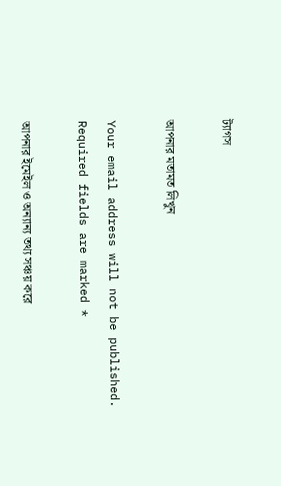ট্যাগস

আপনার মতামত লিখুন

Your email address will not be published. Required fields are marked *

আপনার ইমেইল ও অন্যান্য তথ্য সঞ্চয় করে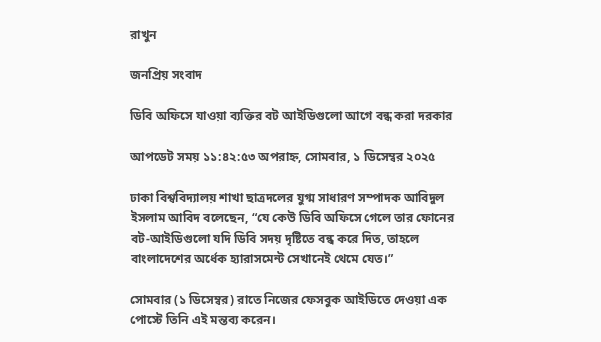রাখুন

জনপ্রিয় সংবাদ

ডিবি অফিসে যাওয়া ব্যক্তির বট আইডিগুলো আগে বন্ধ করা দরকার

আপডেট সময় ১১:৪২:৫৩ অপরাহ্ন, সোমবার, ১ ডিসেম্বর ২০২৫

ঢাকা বিশ্ববিদ্যালয় শাখা ছাত্রদলের যুগ্ম সাধারণ সম্পাদক আবিদুল ইসলাম আবিদ বলেছেন, “যে কেউ ডিবি অফিসে গেলে তার ফোনের বট-আইডিগুলো যদি ডিবি সদয় দৃষ্টিতে বন্ধ করে দিত, তাহলে বাংলাদেশের অর্ধেক হ্যারাসমেন্ট সেখানেই থেমে যেত।”

সোমবার (১ ডিসেম্বর) রাতে নিজের ফেসবুক আইডিতে দেওয়া এক পোস্টে তিনি এই মন্তব্য করেন।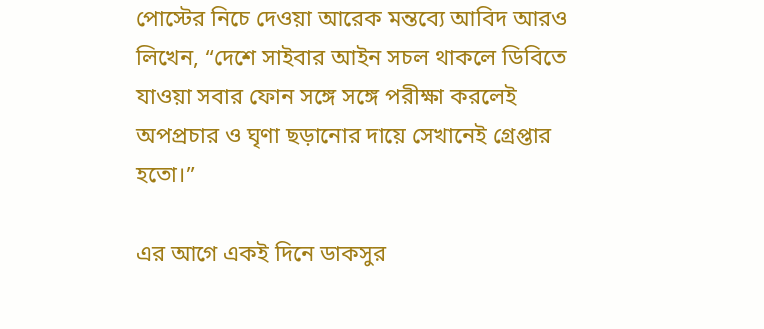পোস্টের নিচে দেওয়া আরেক মন্তব্যে আবিদ আরও লিখেন, “দেশে সাইবার আইন সচল থাকলে ডিবিতে যাওয়া সবার ফোন সঙ্গে সঙ্গে পরীক্ষা করলেই অপপ্রচার ও ঘৃণা ছড়ানোর দায়ে সেখানেই গ্রেপ্তার হতো।”

এর আগে একই দিনে ডাকসুর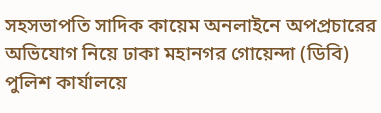সহসভাপতি সাদিক কায়েম অনলাইনে অপপ্রচারের অভিযোগ নিয়ে ঢাকা মহানগর গোয়েন্দা (ডিবি) পুলিশ কার্যালয়ে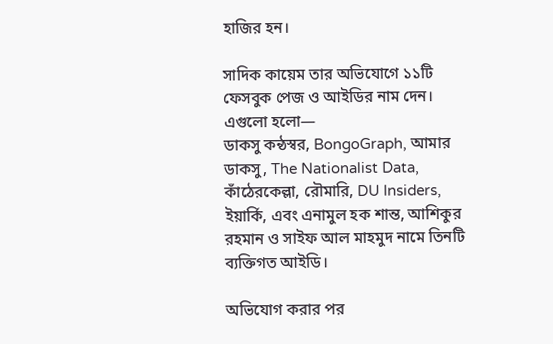হাজির হন।

সাদিক কায়েম তার অভিযোগে ১১টি ফেসবুক পেজ ও আইডির নাম দেন। এগুলো হলো—
ডাকসু কন্ঠস্বর, BongoGraph, আমার ডাকসু, The Nationalist Data, কাঁঠেরকেল্লা, রৌমারি, DU Insiders, ইয়ার্কি, এবং এনামুল হক শান্ত, আশিকুর রহমান ও সাইফ আল মাহমুদ নামে তিনটি ব্যক্তিগত আইডি।

অভিযোগ করার পর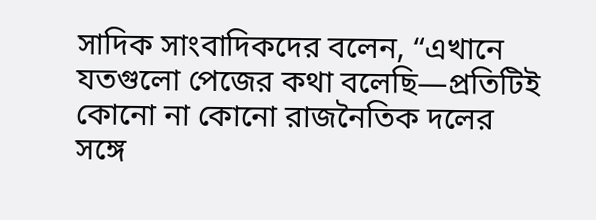সাদিক সাংবাদিকদের বলেন, “এখানে যতগুলো পেজের কথা বলেছি—প্রতিটিই কোনো না কোনো রাজনৈতিক দলের সঙ্গে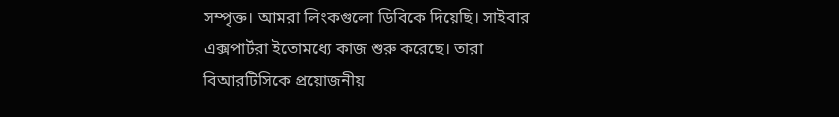সম্পৃক্ত। আমরা লিংকগুলো ডিবিকে দিয়েছি। সাইবার এক্সপার্টরা ইতোমধ্যে কাজ শুরু করেছে। তারা বিআরটিসিকে প্রয়োজনীয়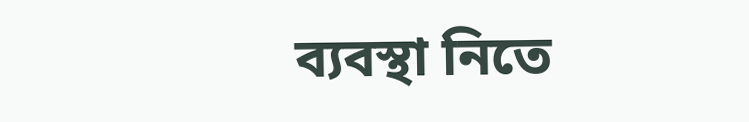ব্যবস্থা নিতে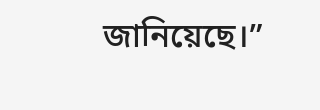জানিয়েছে।”